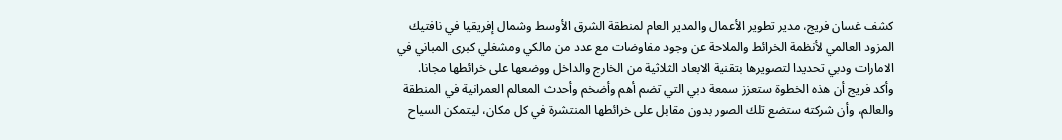كشف غسان فريج، مدير تطوير الأعمال والمدير العام لمنطقة الشرق الأوسط وشمال إفريقيا في نافتيك المزود العالمي لأنظمة الخرائط والملاحة عن وجود مفاوضات مع عدد من مالكي ومشغلي كبرى المباني في الامارات ودبي تحديدا لتصويرها بتقنية الابعاد الثلاثية من الخارج والداخل ووضعها على خرائطها مجانا.
وأكد فريج أن هذه الخطوة ستعزز سمعة دبي التي تضم أهم وأضخم وأحدث المعالم العمرانية في المنطقة والعالم، وأن شركته ستضع تلك الصور بدون مقابل على خرائطها المنتشرة في كل مكان، ليتمكن السياح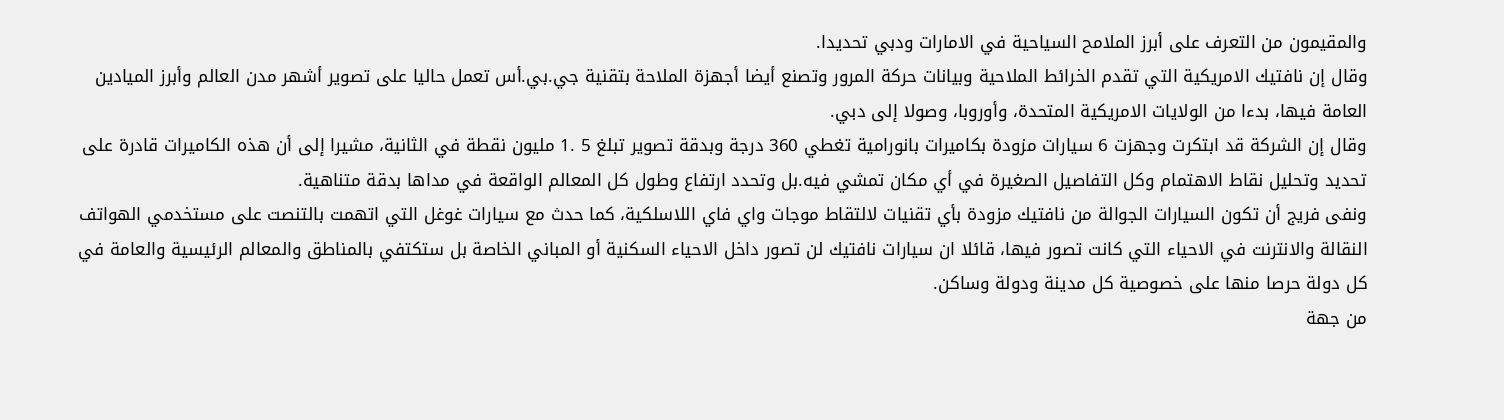والمقيمون من التعرف على أبرز الملامح السياحية في الامارات ودبي تحديدا.
وقال إن نافتيك الامريكية التي تقدم الخرائط الملاحية وبيانات حركة المرور وتصنع أيضا أجهزة الملاحة بتقنية جي.بي.أس تعمل حاليا على تصوير أشهر مدن العالم وأبرز الميادين العامة فيها، بدءا من الولايات الامريكية المتحدة، وأوروبا، وصولا إلى دبي.
وقال إن الشركة قد ابتكرت وجهزت 6 سيارات مزودة بكاميرات بانورامية تغطي 360 درجة وبدقة تصوير تبلغ 5 .1 مليون نقطة في الثانية، مشيرا إلى أن هذه الكاميرات قادرة على تحديد وتحليل نقاط الاهتمام وكل التفاصيل الصغيرة في أي مكان تمشي فيه.بل وتحدد ارتفاع وطول كل المعالم الواقعة في مداها بدقة متناهية.
ونفى فريج أن تكون السيارات الجوالة من نافتيك مزودة بأي تقنيات لالتقاط موجات واي فاي اللاسلكية، كما حدث مع سيارات غوغل التي اتهمت بالتنصت على مستخدمي الهواتف النقالة والانترنت في الاحياء التي كانت تصور فيها، قائلا ان سيارات نافتيك لن تصور داخل الاحياء السكنية أو المباني الخاصة بل ستكتفي بالمناطق والمعالم الرئيسية والعامة في كل دولة حرصا منها على خصوصية كل مدينة ودولة وساكن.
من جهة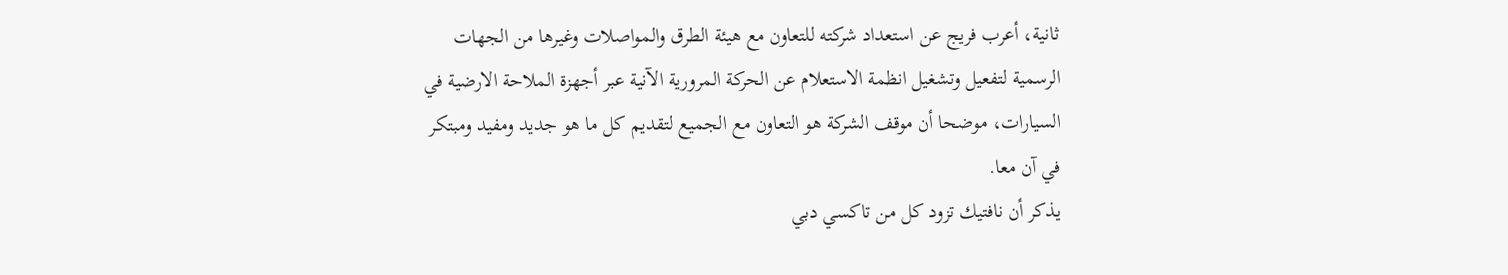ثانية، أعرب فريج عن استعداد شركته للتعاون مع هيئة الطرق والمواصلات وغيرها من الجهات الرسمية لتفعيل وتشغيل انظمة الاستعلام عن الحركة المرورية الآنية عبر أجهزة الملاحة الارضية في السيارات، موضحا أن موقف الشركة هو التعاون مع الجميع لتقديم كل ما هو جديد ومفيد ومبتكر في آن معا.
يذكر أن نافتيك تزود كل من تاكسي دبي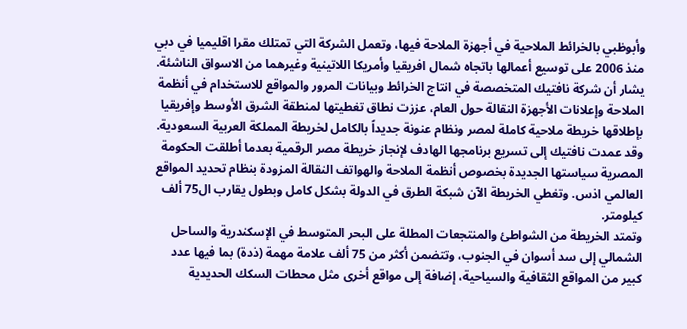وأبوظبي بالخرائط الملاحية في أجهزة الملاحة فيها، وتعمل الشركة التي تمتلك مقرا اقليميا في دبي منذ 2006 على توسيع أعمالها باتجاه شمال افريقيا وأمريكا اللاتينية وغيرهما من الاسواق الناشئة.
يشار أن شركة نافتيك المتخصصة في انتاج الخرائط وبيانات المرور والمواقع للاستخدام في أنظمة الملاحة وإعلانات الأجهزة النقالة حول العام، عززت نطاق تغطيتها لمنطقة الشرق الأوسط وإفريقيا بإطلاقها خريطة ملاحية كاملة لمصر ونظام عنونة جديداً بالكامل لخريطة المملكة العربية السعودية.
وقد عمدت نافتيك إلى تسريع برنامجها الهادف لإنجاز خريطة مصر الرقمية بعدما أطلقت الحكومة المصرية سياستها الجديدة بخصوص أنظمة الملاحة والهواتف النقالة المزودة بنظام تحديد المواقع العالمي اذس. وتغطي الخريطة الآن شبكة الطرق في الدولة بشكل كامل وبطول يقارب ال75 ألف كيلومتر.
وتمتد الخريطة من الشواطئ والمنتجعات المطلة على البحر المتوسط في الإسكندرية والساحل الشمالي إلى سد أسوان في الجنوب، وتتضمن أكثر من 75 ألف علامة مهمة (ذدة) بما فيها عدد كبير من المواقع الثقافية والسياحية، إضافة إلى مواقع أخرى مثل محطات السكك الحديدية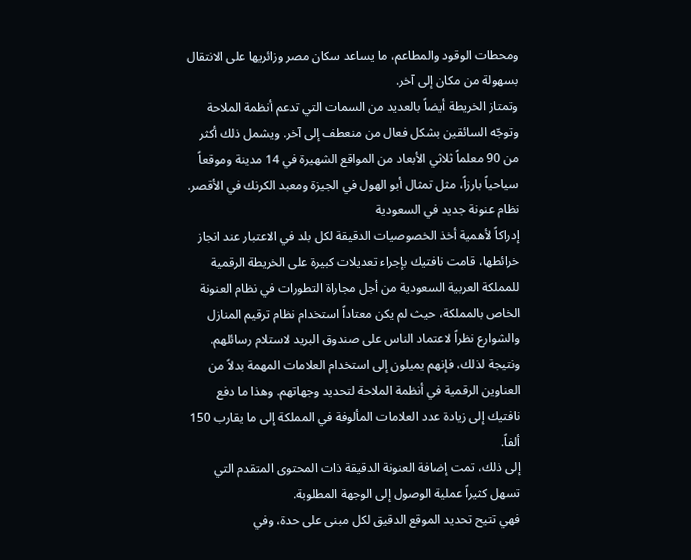ومحطات الوقود والمطاعم، ما يساعد سكان مصر وزائريها على الانتقال بسهولة من مكان إلى آخر.
وتمتاز الخريطة أيضاً بالعديد من السمات التي تدعم أنظمة الملاحة وتوجّه السائقين بشكل فعال من منعطف إلى آخر. ويشمل ذلك أكثر من 90 معلماً ثلاثي الأبعاد من المواقع الشهيرة في 14 مدينة وموقعاً سياحياً بارزاً، مثل تمثال أبو الهول في الجيزة ومعبد الكرنك في الأقصر.
نظام عنونة جديد في السعودية
إدراكاً لأهمية أخذ الخصوصيات الدقيقة لكل بلد في الاعتبار عند انجاز خرائطها، قامت نافتيك بإجراء تعديلات كبيرة على الخريطة الرقمية للمملكة العربية السعودية من أجل مجاراة التطورات في نظام العنونة الخاص بالمملكة، حيث لم يكن معتاداً استخدام نظام ترقيم المنازل والشوارع نظراً لاعتماد الناس على صندوق البريد لاستلام رسائلهم.
ونتيجة لذلك، فإنهم يميلون إلى استخدام العلامات المهمة بدلاً من العناوين الرقمية في أنظمة الملاحة لتحديد وجهاتهم. وهذا ما دفع نافتيك إلى زيادة عدد العلامات المألوفة في المملكة إلى ما يقارب 150 ألفاً.
إلى ذلك، تمت إضافة العنونة الدقيقة ذات المحتوى المتقدم التي تسهل كثيراً عملية الوصول إلى الوجهة المطلوبة.
فهي تتيح تحديد الموقع الدقيق لكل مبنى على حدة، وفي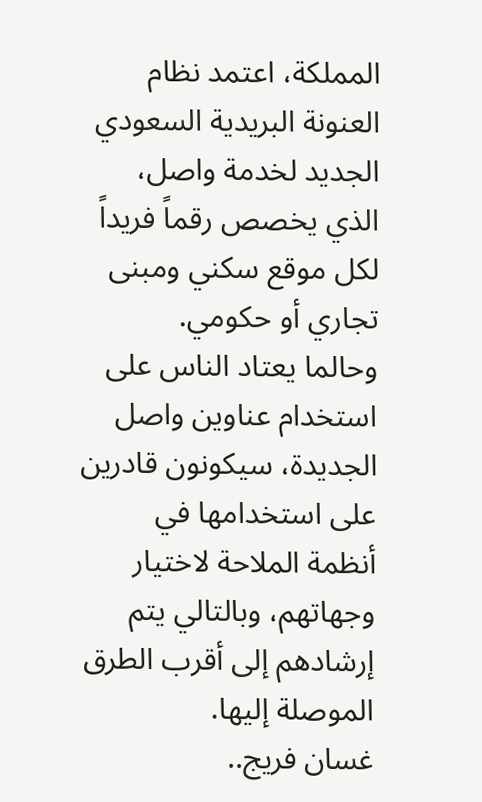المملكة، اعتمد نظام العنونة البريدية السعودي الجديد لخدمة واصل، الذي يخصص رقماً فريداً لكل موقع سكني ومبنى تجاري أو حكومي.
وحالما يعتاد الناس على استخدام عناوين واصل الجديدة، سيكونون قادرين على استخدامها في أنظمة الملاحة لاختيار وجهاتهم، وبالتالي يتم إرشادهم إلى أقرب الطرق الموصلة إليها.
غسان فريج..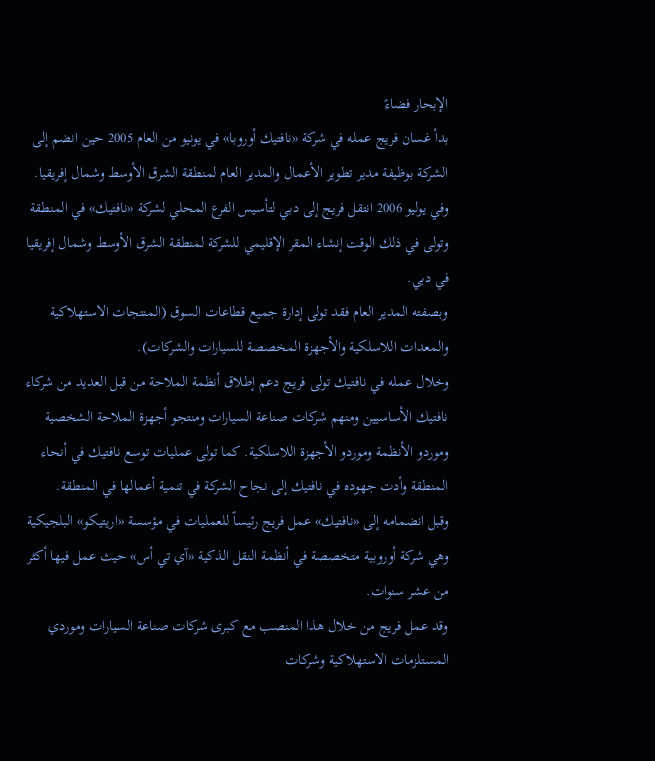الإبحار فضاءً
بدأ غسان فريج عمله في شركة «نافتيك أوروبا» في يونيو من العام 2005 حين انضم إلى الشركة بوظيفة مدير تطوير الأعمال والمدير العام لمنطقة الشرق الأوسط وشمال إفريقيا.
وفي يوليو 2006 انتقل فريج إلى دبي لتأسيس الفرع المحلي لشركة «نافتيك» في المنطقة وتولى في ذلك الوقت إنشاء المقر الإقليمي للشركة لمنطقة الشرق الأوسط وشمال إفريقيا في دبي.
وبصفته المدير العام فقد تولى إدارة جميع قطاعات السوق (المنتجات الاستهلاكية والمعدات اللاسلكية والأجهزة المخصصة للسيارات والشركات).
وخلال عمله في نافتيك تولى فريج دعم إطلاق أنظمة الملاحة من قبل العديد من شركاء نافتيك الأساسيين ومنهم شركات صناعة السيارات ومنتجو أجهزة الملاحة الشخصية وموردو الأنظمة وموردو الأجهزة اللاسلكية. كما تولى عمليات توسع نافتيك في أنحاء المنطقة وأدت جهوده في نافتيك إلى نجاح الشركة في تنمية أعمالها في المنطقة.
وقبل انضمامه إلى «نافتيك» عمل فريج رئيساً للعمليات في مؤسسة «اريتيكو» البلجيكية وهي شركة أوروبية متخصصة في أنظمة النقل الذكية «آي تي أس» حيث عمل فيها أكثر من عشر سنوات.
وقد عمل فريج من خلال هذا المنصب مع كبرى شركات صناعة السيارات وموردي المستلزمات الاستهلاكية وشركات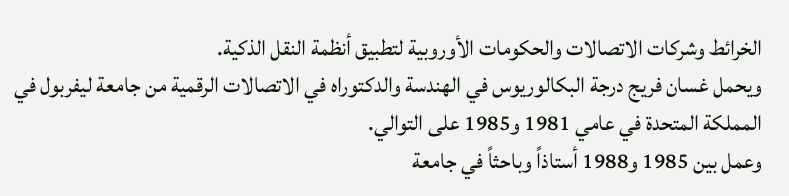الخرائط وشركات الاتصالات والحكومات الأوروبية لتطبيق أنظمة النقل الذكية.
ويحمل غسان فريج درجة البكالوريوس في الهندسة والدكتوراه في الاتصالات الرقمية من جامعة ليفربول في المملكة المتحدة في عامي 1981 و1985 على التوالي.
وعمل بين 1985 و1988 أستاذاً وباحثاً في جامعة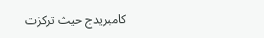كامبريدج حيث تركزت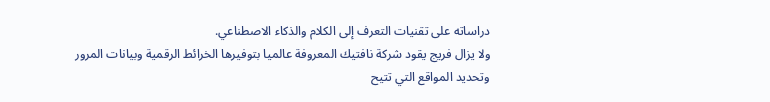دراساته على تقنيات التعرف إلى الكلام والذكاء الاصطناعي.
ولا يزال فريج يقود شركة نافتيك المعروفة عالميا بتوفيرها الخرائط الرقمية وبيانات المرور وتحديد المواقع التي تتيح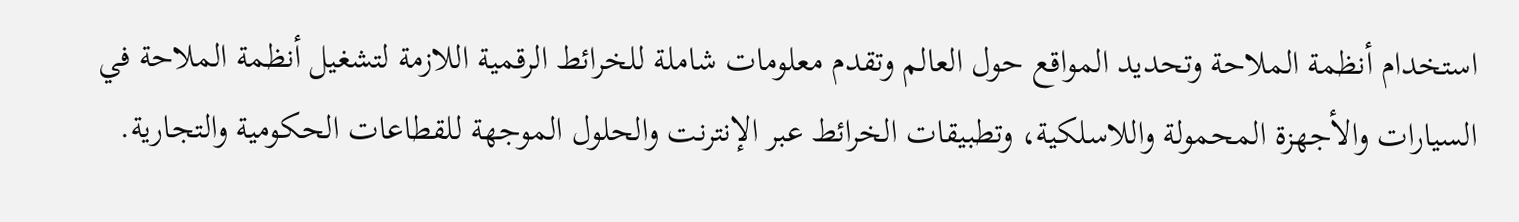استخدام أنظمة الملاحة وتحديد المواقع حول العالم وتقدم معلومات شاملة للخرائط الرقمية اللازمة لتشغيل أنظمة الملاحة في السيارات والأجهزة المحمولة واللاسلكية، وتطبيقات الخرائط عبر الإنترنت والحلول الموجهة للقطاعات الحكومية والتجارية.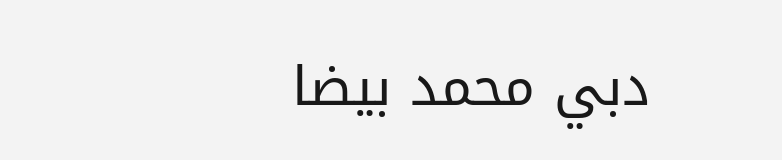دبي محمد بيضا